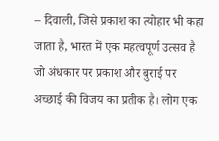– दिवाली, जिसे प्रकाश का त्योहार भी कहा जाता है, भारत में एक महत्वपूर्ण उत्सव है जो अंधकार पर प्रकाश और बुराई पर अच्छाई की विजय का प्रतीक है। लोग एक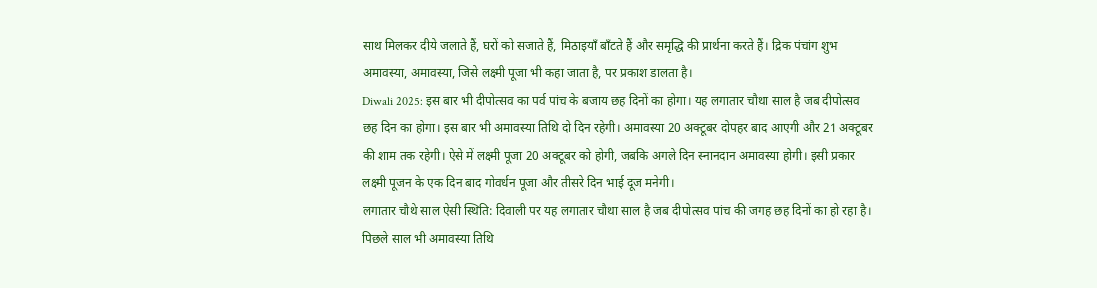साथ मिलकर दीये जलाते हैं, घरों को सजाते हैं, मिठाइयाँ बाँटते हैं और समृद्धि की प्रार्थना करते हैं। द्रिक पंचांग शुभ अमावस्या, अमावस्या, जिसे लक्ष्मी पूजा भी कहा जाता है, पर प्रकाश डालता है।
Diwali 2025: इस बार भी दीपोत्सव का पर्व पांच के बजाय छह दिनों का होगा। यह लगातार चौथा साल है जब दीपोत्सव छह दिन का होगा। इस बार भी अमावस्या तिथि दो दिन रहेगी। अमावस्या 20 अक्टूबर दोपहर बाद आएगी और 21 अक्टूबर की शाम तक रहेगी। ऐसे में लक्ष्मी पूजा 20 अक्टूबर को होगी, जबकि अगले दिन स्नानदान अमावस्या होगी। इसी प्रकार लक्ष्मी पूजन के एक दिन बाद गोवर्धन पूजा और तीसरे दिन भाई दूज मनेगी।
लगातार चौथे साल ऐसी स्थिति: दिवाली पर यह लगातार चौथा साल है जब दीपोत्सव पांच की जगह छह दिनों का हो रहा है। पिछले साल भी अमावस्या तिथि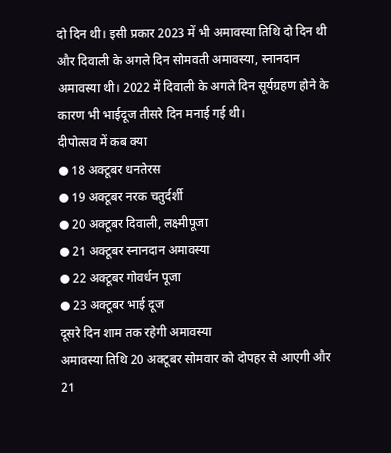दो दिन थी। इसी प्रकार 2023 में भी अमावस्या तिथि दो दिन थी और दिवाली के अगले दिन सोमवती अमावस्या, स्नानदान अमावस्या थी। 2022 में दिवाली के अगले दिन सूर्यग्रहण होने के कारण भी भाईदूज तीसरे दिन मनाई गई थी।
दीपोत्सव में कब क्या
● 18 अक्टूबर धनतेरस
● 19 अक्टूबर नरक चतुर्दर्शी
● 20 अक्टूबर दिवाली, लक्ष्मीपूजा
● 21 अक्टूबर स्नानदान अमावस्या
● 22 अक्टूबर गोवर्धन पूजा
● 23 अक्टूबर भाई दूज
दूसरे दिन शाम तक रहेगी अमावस्या
अमावस्या तिथि 20 अक्टूबर सोमवार को दोपहर से आएगी और 21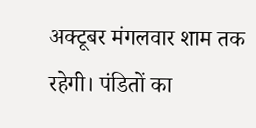अक्टूबर मंगलवार शाम तक रहेगी। पंडितों का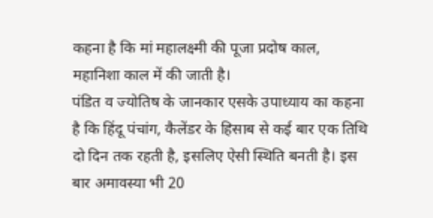कहना है कि मां महालक्ष्मी की पूजा प्रदोष काल, महानिशा काल में की जाती है।
पंडित व ज्योतिष के जानकार एसके उपाध्याय का कहना है कि हिंदू पंचांग, कैलेंडर के हिसाब से कई बार एक तिथि दो दिन तक रहती है, इसलिए ऐसी स्थिति बनती है। इस बार अमावस्या भी 20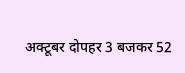अक्टूबर दोपहर 3 बजकर 52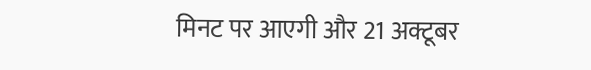मिनट पर आएगी और 21 अक्टूबर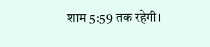शाम 5:59 तक रहेगी।